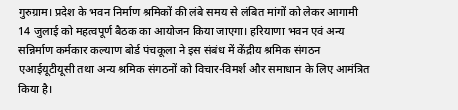गुरुग्राम। प्रदेश के भवन निर्माण श्रमिकों की लंबे समय से लंबित मांगों को लेकर आगामी 14 जुलाई को महत्वपूर्ण बैठक का आयोजन किया जाएगा। हरियाणा भवन एवं अन्य सन्निर्माण कर्मकार कल्याण बोर्ड पंचकूला ने इस संबंध में केंद्रीय श्रमिक संगठन एआईयूटीयूसी तथा अन्य श्रमिक संगठनों को विचार-विमर्श और समाधान के लिए आमंत्रित किया है।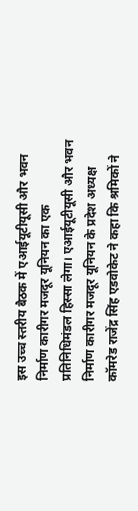इस उच्च स्तरीय बैठक में एआईयूटीयूसी और भवन निर्माण कारीगर मजदूर यूनियन का एक प्रतिनिधिमंडल हिस्सा लेगा। एआईयूटीयूसी और भवन निर्माण कारीगर मजदूर यूनियन के प्रदेश अध्यक्ष कॉमरेड राजेंद्र सिंह एडवोकेट ने कहा कि श्रमिकों ने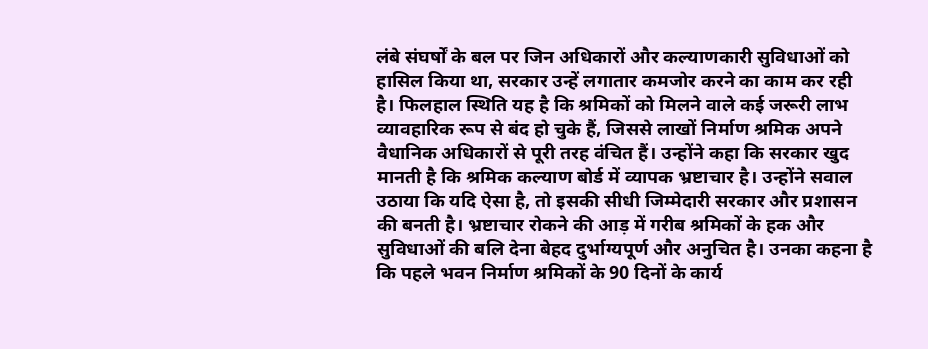लंबे संघर्षों के बल पर जिन अधिकारों और कल्याणकारी सुविधाओं को हासिल किया था, सरकार उन्हें लगातार कमजोर करने का काम कर रही है। फिलहाल स्थिति यह है कि श्रमिकों को मिलने वाले कई जरूरी लाभ व्यावहारिक रूप से बंद हो चुके हैं, जिससे लाखों निर्माण श्रमिक अपने वैधानिक अधिकारों से पूरी तरह वंचित हैं। उन्होंने कहा कि सरकार खुद मानती है कि श्रमिक कल्याण बोर्ड में व्यापक भ्रष्टाचार है। उन्होंने सवाल उठाया कि यदि ऐसा है, तो इसकी सीधी जिम्मेदारी सरकार और प्रशासन की बनती है। भ्रष्टाचार रोकने की आड़ में गरीब श्रमिकों के हक और सुविधाओं की बलि देना बेहद दुर्भाग्यपूर्ण और अनुचित है। उनका कहना है कि पहले भवन निर्माण श्रमिकों के 90 दिनों के कार्य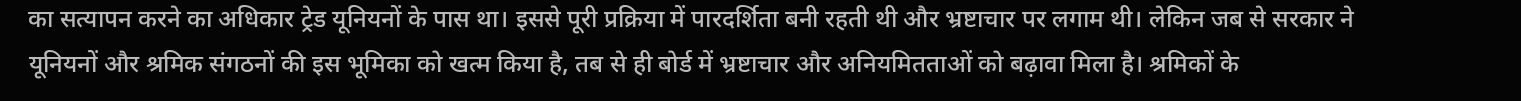का सत्यापन करने का अधिकार ट्रेड यूनियनों के पास था। इससे पूरी प्रक्रिया में पारदर्शिता बनी रहती थी और भ्रष्टाचार पर लगाम थी। लेकिन जब से सरकार ने यूनियनों और श्रमिक संगठनों की इस भूमिका को खत्म किया है, तब से ही बोर्ड में भ्रष्टाचार और अनियमितताओं को बढ़ावा मिला है। श्रमिकों के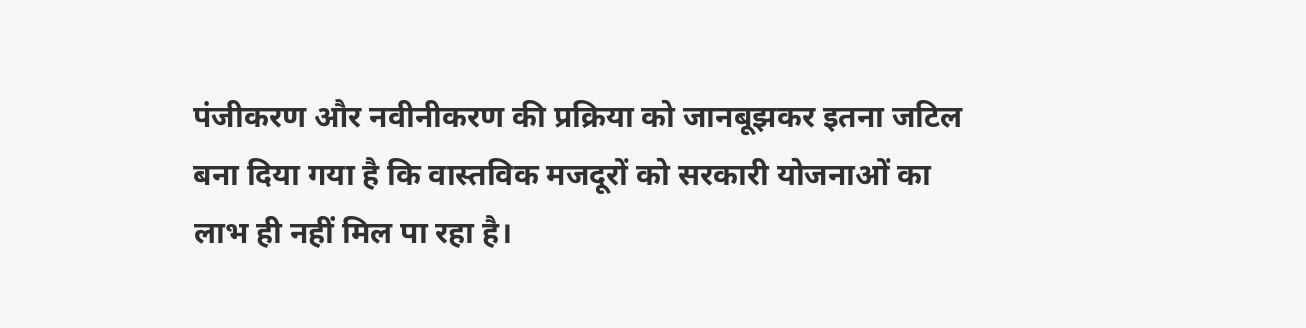पंजीकरण और नवीनीकरण की प्रक्रिया को जानबूझकर इतना जटिल बना दिया गया है कि वास्तविक मजदूरों को सरकारी योजनाओं का लाभ ही नहीं मिल पा रहा है।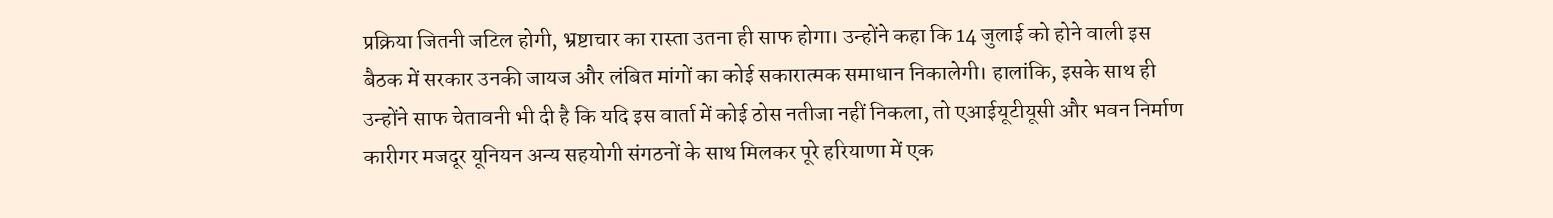प्रक्रिया जितनी जटिल होगी, भ्रष्टाचार का रास्ता उतना ही साफ होगा। उन्होंने कहा कि 14 जुलाई को होने वाली इस बैठक में सरकार उनकी जायज और लंबित मांगों का कोई सकारात्मक समाधान निकालेगी। हालांकि, इसके साथ ही उन्होंने साफ चेतावनी भी दी है कि यदि इस वार्ता में कोई ठोस नतीजा नहीं निकला, तो एआईयूटीयूसी और भवन निर्माण कारीगर मजदूर यूनियन अन्य सहयोगी संगठनों के साथ मिलकर पूरे हरियाणा में एक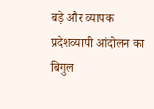बड़े और व्यापक प्रदेशव्यापी आंदोलन का बिगुल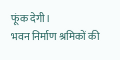फूंक देगी।
भवन निर्माण श्रमिकों की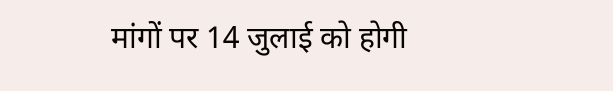मांगों पर 14 जुलाई को होगी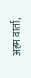अहम वार्ता,